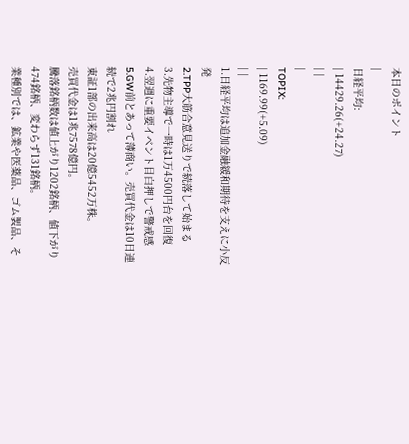本日のポイント
|
日経平均:
| 14429.26(+24.27)
| |
|
TOPIX:
| 1169.99(+5.09)
| |
1.日経平均は追加金融緩和期待を支えに小反発
2.TPP大筋合意見送りで続落して始まる
3.先物主導で一時は1万4500円台を回復
4.翌週に重要イベント目白押しで警戒感
5.GW前とあって薄商い。売買代金は10日連続で2兆円割れ
東証1部の出来高は20億5452万株。
売買代金は1兆7578億円。
騰落銘柄数は値上がり1202銘柄、値下がり474銘柄、変わらず131銘柄。
業種別では、鉱業や医薬品、ゴム製品、そ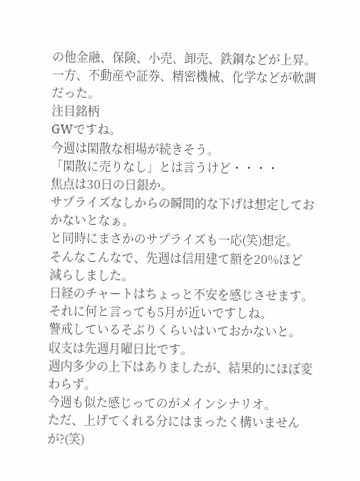の他金融、保険、小売、卸売、鉄鋼などが上昇。
一方、不動産や証券、精密機械、化学などが軟調だった。
注目銘柄
GWですね。
今週は閑散な相場が続きそう。
「閑散に売りなし」とは言うけど・・・・
焦点は30日の日銀か。
サプライズなしからの瞬間的な下げは想定しておかないとなぁ。
と同時にまさかのサプライズも一応(笑)想定。
そんなこんなで、先週は信用建て額を20%ほど減らしました。
日経のチャートはちょっと不安を感じさせます。
それに何と言っても5月が近いですしね。
警戒しているそぶりくらいはいておかないと。
収支は先週月曜日比です。
週内多少の上下はありましたが、結果的にほぼ変わらず。
今週も似た感じってのがメインシナリオ。
ただ、上げてくれる分にはまったく構いませんが?(笑)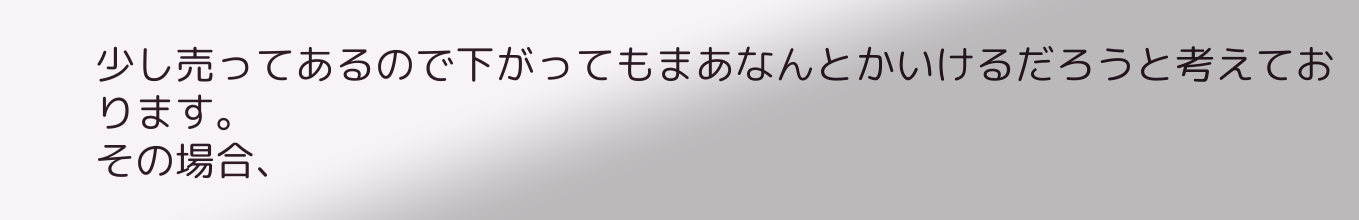少し売ってあるので下がってもまあなんとかいけるだろうと考えております。
その場合、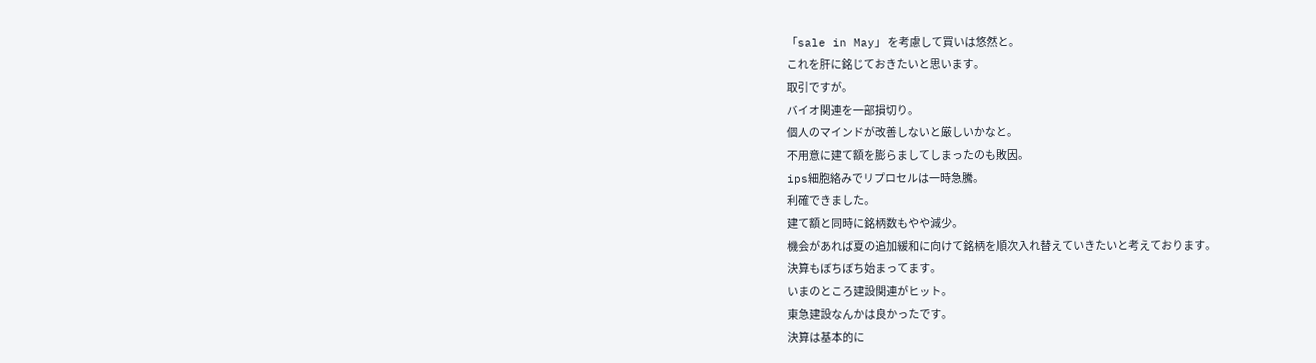「sale in May」 を考慮して買いは悠然と。
これを肝に銘じておきたいと思います。
取引ですが。
バイオ関連を一部損切り。
個人のマインドが改善しないと厳しいかなと。
不用意に建て額を膨らましてしまったのも敗因。
ips細胞絡みでリプロセルは一時急騰。
利確できました。
建て額と同時に銘柄数もやや減少。
機会があれば夏の追加緩和に向けて銘柄を順次入れ替えていきたいと考えております。
決算もぼちぼち始まってます。
いまのところ建設関連がヒット。
東急建設なんかは良かったです。
決算は基本的に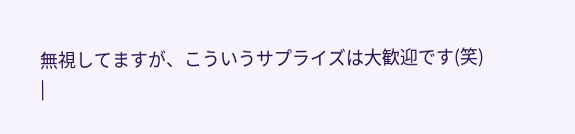無視してますが、こういうサプライズは大歓迎です(笑)
|